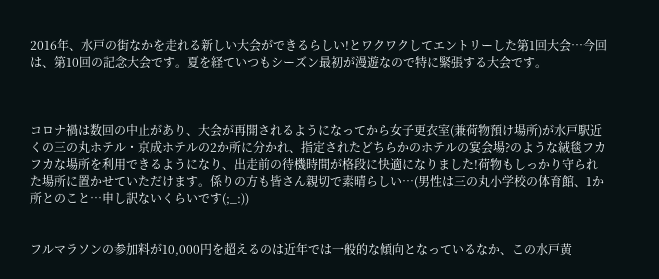2016年、水戸の街なかを走れる新しい大会ができるらしい!とワクワクしてエントリーした第1回大会…今回は、第10回の記念大会です。夏を経ていつもシーズン最初が漫遊なので特に緊張する大会です。



コロナ禍は数回の中止があり、大会が再開されるようになってから女子更衣室(兼荷物預け場所)が水戸駅近くの三の丸ホテル・京成ホテルの2か所に分かれ、指定されたどちらかのホテルの宴会場?のような絨毯フカフカな場所を利用できるようになり、出走前の待機時間が格段に快適になりました!荷物もしっかり守られた場所に置かせていただけます。係りの方も皆さん親切で素晴らしい…(男性は三の丸小学校の体育館、1か所とのこと…申し訳ないくらいです(;_:))


フルマラソンの参加料が10,000円を超えるのは近年では一般的な傾向となっているなか、この水戸黄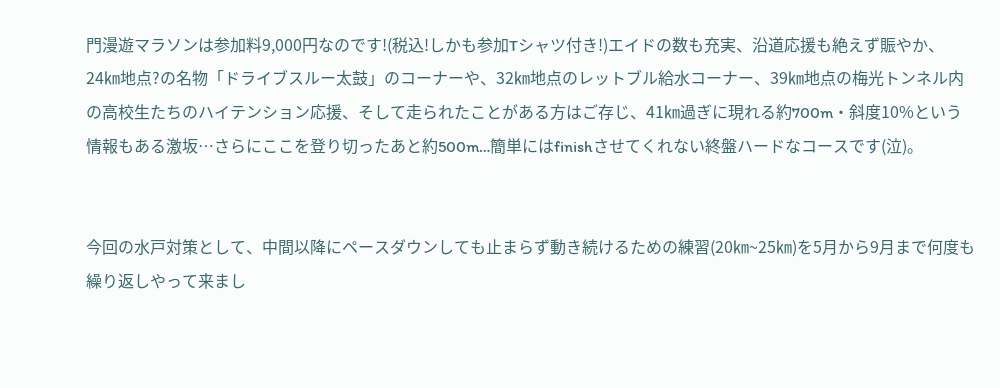門漫遊マラソンは参加料9,000円なのです!(税込!しかも参加Tシャツ付き!)エイドの数も充実、沿道応援も絶えず賑やか、24㎞地点?の名物「ドライブスルー太鼓」のコーナーや、32㎞地点のレットブル給水コーナー、39㎞地点の梅光トンネル内の高校生たちのハイテンション応援、そして走られたことがある方はご存じ、41㎞過ぎに現れる約700m・斜度10%という情報もある激坂…さらにここを登り切ったあと約500m…簡単にはfinishさせてくれない終盤ハードなコースです(泣)。


今回の水戸対策として、中間以降にペースダウンしても止まらず動き続けるための練習(20㎞~25㎞)を5月から9月まで何度も繰り返しやって来まし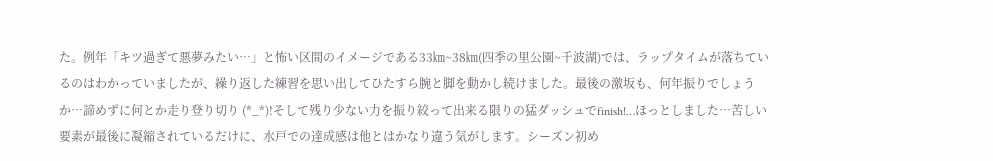た。例年「キツ過ぎて悪夢みたい…」と怖い区間のイメージである33㎞~38㎞(四季の里公園~千波湖)では、ラップタイムが落ちているのはわかっていましたが、繰り返した練習を思い出してひたすら腕と脚を動かし続けました。最後の激坂も、何年振りでしょうか…諦めずに何とか走り登り切り (*_*)!そして残り少ない力を振り絞って出来る限りの猛ダッシュでfinish!…ほっとしました…苦しい要素が最後に凝縮されているだけに、水戸での達成感は他とはかなり違う気がします。シーズン初め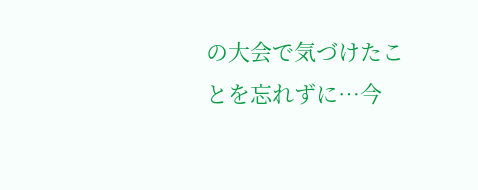の大会で気づけたことを忘れずに…今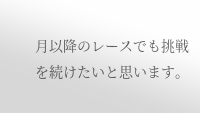月以降のレースでも挑戦を続けたいと思います。